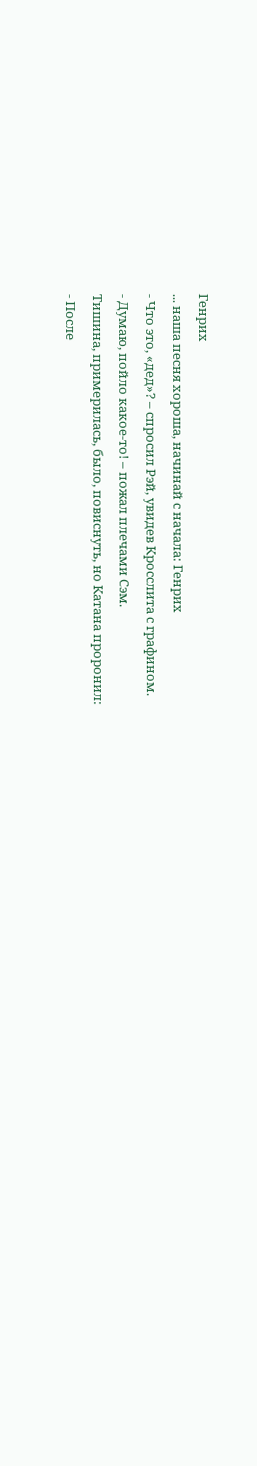Генрих
... наша песня хороша, начинай с начала: Генрих
- Что это, «дед»? – спросил Рэй, увидев Кросслита с графином.
- Думаю, пойло какое-то! – пожал плечами Сэм.
Тишина, примерилась, было, повиснуть, но Катана проронил:
- После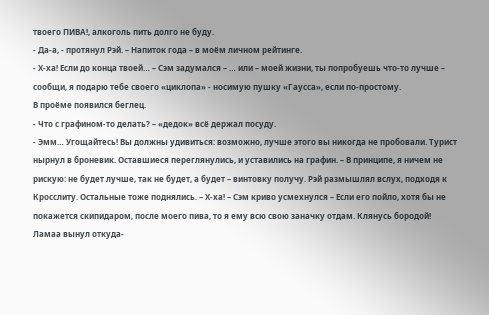твоего ПИВА!, алкоголь пить долго не буду.
- Да-а, - протянул Рэй. – Напиток года – в моём личном рейтинге.
- Х-ха! Если до конца твоей… – Сэм задумался – … или – моей жизни, ты попробуешь что-то лучше – сообщи, я подарю тебе своего «циклопа» - носимую пушку «Гаусса», если по-простому.
В проёме появился беглец.
- Что с графином-то делать? – «дедок» всё держал посуду.
- Эмм… Угощайтесь! Вы должны удивиться: возможно, лучше этого вы никогда не пробовали. Турист нырнул в броневик. Оставшиеся переглянулись, и уставились на графин. – В принципе, я ничем не рискую: не будет лучше, так не будет, а будет – винтовку получу. Рэй размышлял вслух, подходя к Кросслиту. Остальные тоже поднялись. – Х-ха! – Сэм криво усмехнулся – Если его пойло, хотя бы не покажется скипидаром, после моего пива, то я ему всю свою заначку отдам. Клянусь бородой! Ламаа вынул откуда-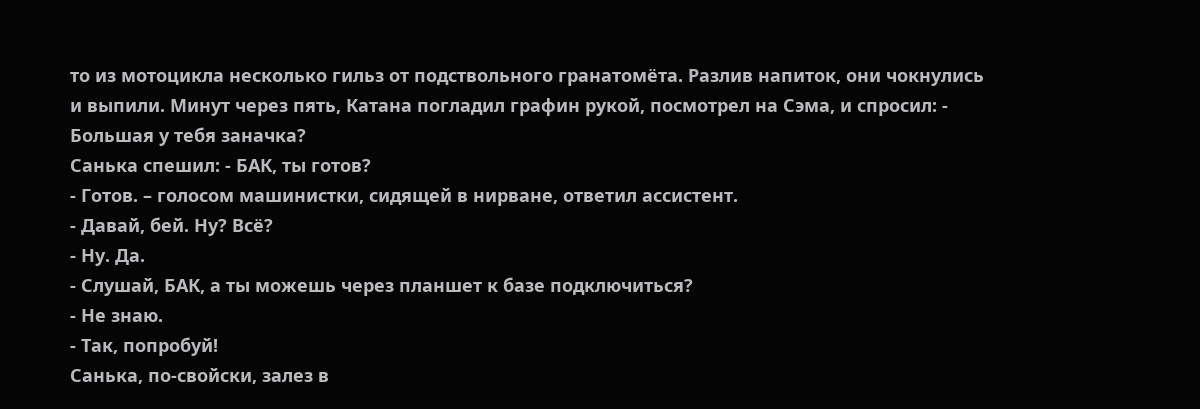то из мотоцикла несколько гильз от подствольного гранатомёта. Разлив напиток, они чокнулись и выпили. Минут через пять, Катана погладил графин рукой, посмотрел на Сэма, и спросил: - Большая у тебя заначка?
Санька спешил: - БАК, ты готов?
- Готов. – голосом машинистки, сидящей в нирване, ответил ассистент.
- Давай, бей. Ну? Всё?
- Ну. Да.
- Слушай, БАК, а ты можешь через планшет к базе подключиться?
- Не знаю.
- Так, попробуй!
Санька, по-свойски, залез в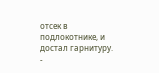отсек в подлокотнике, и достал гарнитуру.
-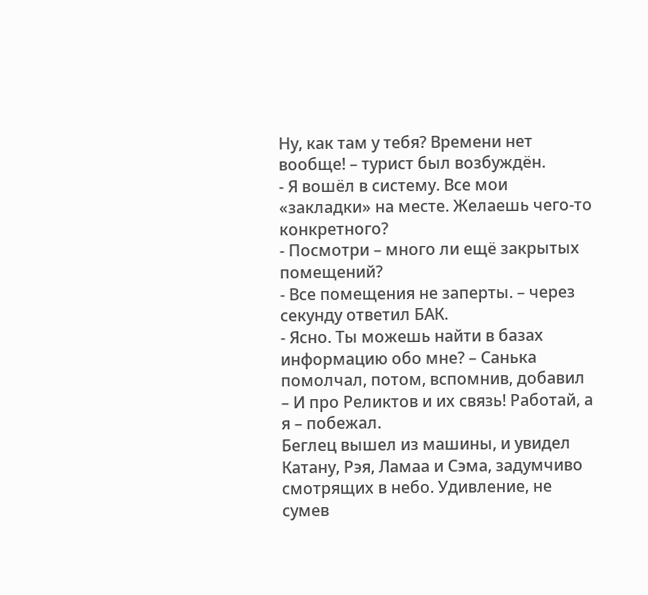Ну, как там у тебя? Времени нет вообще! – турист был возбуждён.
- Я вошёл в систему. Все мои «закладки» на месте. Желаешь чего-то конкретного?
- Посмотри – много ли ещё закрытых помещений?
- Все помещения не заперты. – через секунду ответил БАК.
- Ясно. Ты можешь найти в базах информацию обо мне? – Санька помолчал, потом, вспомнив, добавил – И про Реликтов и их связь! Работай, а я – побежал.
Беглец вышел из машины, и увидел Катану, Рэя, Ламаа и Сэма, задумчиво смотрящих в небо. Удивление, не сумев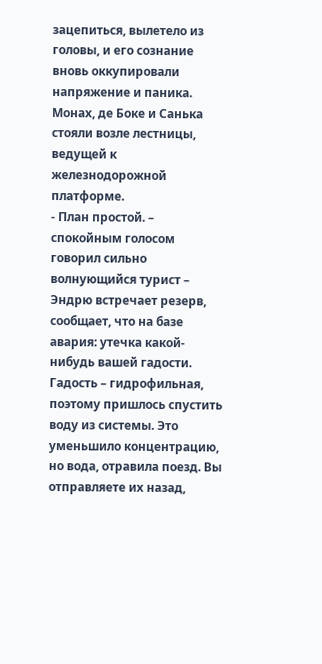зацепиться, вылетело из головы, и его сознание вновь оккупировали напряжение и паника.
Монах, де Боке и Санька стояли возле лестницы, ведущей к железнодорожной платформе.
- План простой. – спокойным голосом говорил сильно волнующийся турист – Эндрю встречает резерв, сообщает, что на базе авария: утечка какой-нибудь вашей гадости. Гадость – гидрофильная, поэтому пришлось спустить воду из системы. Это уменьшило концентрацию, но вода, отравила поезд. Вы отправляете их назад,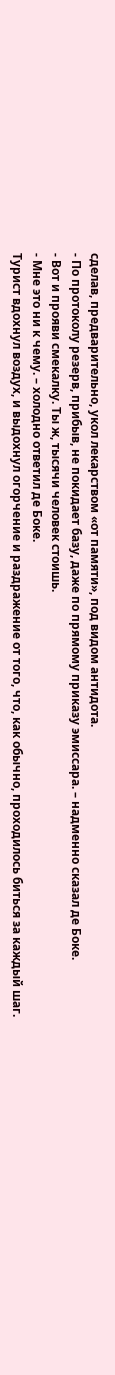сделав, предварительно, укол лекарством «от памяти», под видом антидота.
- По протоколу резерв, прибыв, не покидает базу, даже по прямому приказу эмиссара. – надменно сказал де Боке.
- Вот и прояви смекалку. Ты ж, тысячи человек стоишь.
- Мне это ни к чему. – холодно ответил де Боке.
Турист вдохнул воздух, и выдохнул огорчение и раздражение от того, что, как обычно, проходилось биться за каждый шаг.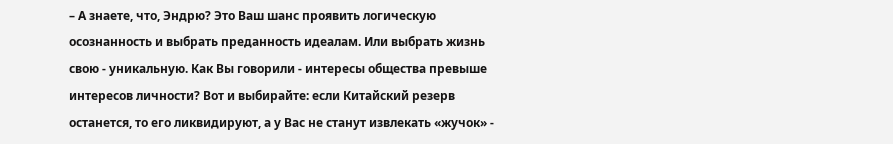– А знаете, что, Эндрю? Это Ваш шанс проявить логическую осознанность и выбрать преданность идеалам. Или выбрать жизнь свою - уникальную. Как Вы говорили - интересы общества превыше интересов личности? Вот и выбирайте: если Китайский резерв останется, то его ликвидируют, а у Вас не станут извлекать «жучок» -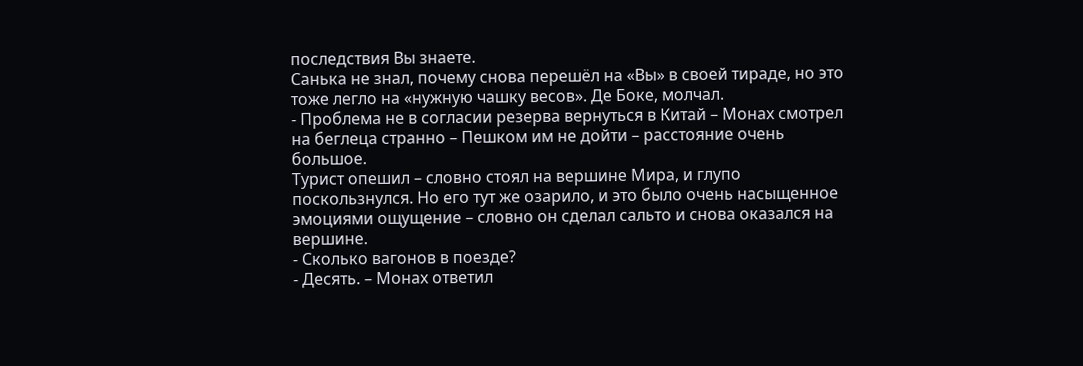последствия Вы знаете.
Санька не знал, почему снова перешёл на «Вы» в своей тираде, но это тоже легло на «нужную чашку весов». Де Боке, молчал.
- Проблема не в согласии резерва вернуться в Китай – Монах смотрел на беглеца странно – Пешком им не дойти – расстояние очень большое.
Турист опешил – словно стоял на вершине Мира, и глупо поскользнулся. Но его тут же озарило, и это было очень насыщенное эмоциями ощущение – словно он сделал сальто и снова оказался на вершине.
- Сколько вагонов в поезде?
- Десять. – Монах ответил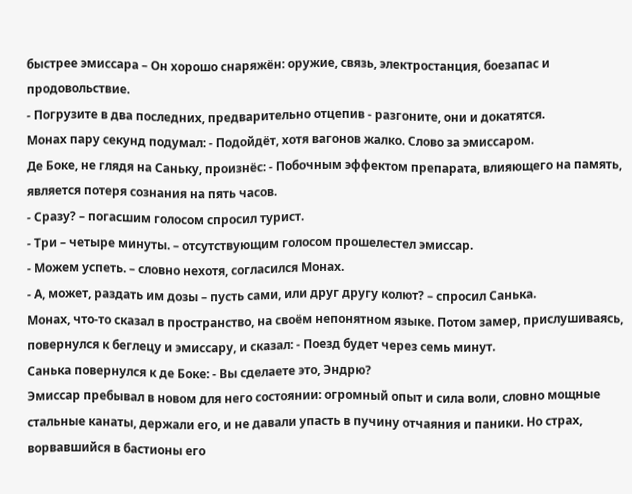быстрее эмиссара – Он хорошо снаряжён: оружие, связь, электростанция, боезапас и продовольствие.
- Погрузите в два последних, предварительно отцепив - разгоните, они и докатятся.
Монах пару секунд подумал: - Подойдёт, хотя вагонов жалко. Слово за эмиссаром.
Де Боке, не глядя на Саньку, произнёс: - Побочным эффектом препарата, влияющего на память, является потеря сознания на пять часов.
- Сразу? – погасшим голосом спросил турист.
- Три – четыре минуты. – отсутствующим голосом прошелестел эмиссар.
- Можем успеть. – словно нехотя, согласился Монах.
- А, может, раздать им дозы – пусть сами, или друг другу колют? – спросил Санька.
Монах, что-то сказал в пространство, на своём непонятном языке. Потом замер, прислушиваясь, повернулся к беглецу и эмиссару, и сказал: - Поезд будет через семь минут.
Санька повернулся к де Боке: - Вы сделаете это, Эндрю?
Эмиссар пребывал в новом для него состоянии: огромный опыт и сила воли, словно мощные стальные канаты, держали его, и не давали упасть в пучину отчаяния и паники. Но страх, ворвавшийся в бастионы его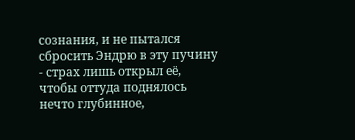сознания, и не пытался сбросить Эндрю в эту пучину - страх лишь открыл её, чтобы оттуда поднялось нечто глубинное,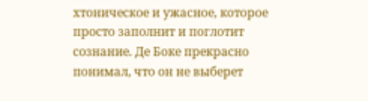хтоническое и ужасное, которое просто заполнит и поглотит сознание. Де Боке прекрасно понимал, что он не выберет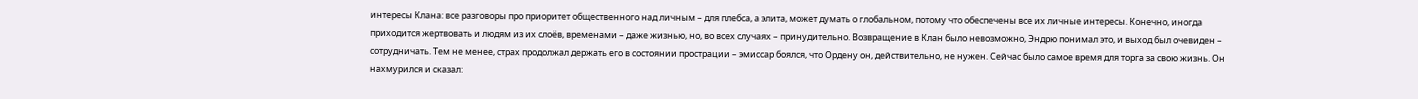интересы Клана: все разговоры про приоритет общественного над личным – для плебса, а элита, может думать о глобальном, потому что обеспечены все их личные интересы. Конечно, иногда приходится жертвовать и людям из их слоёв, временами – даже жизнью, но, во всех случаях – принудительно. Возвращение в Клан было невозможно, Эндрю понимал это, и выход был очевиден – сотрудничать. Тем не менее, страх продолжал держать его в состоянии прострации – эмиссар боялся, что Ордену он, действительно, не нужен. Сейчас было самое время для торга за свою жизнь. Он нахмурился и сказал: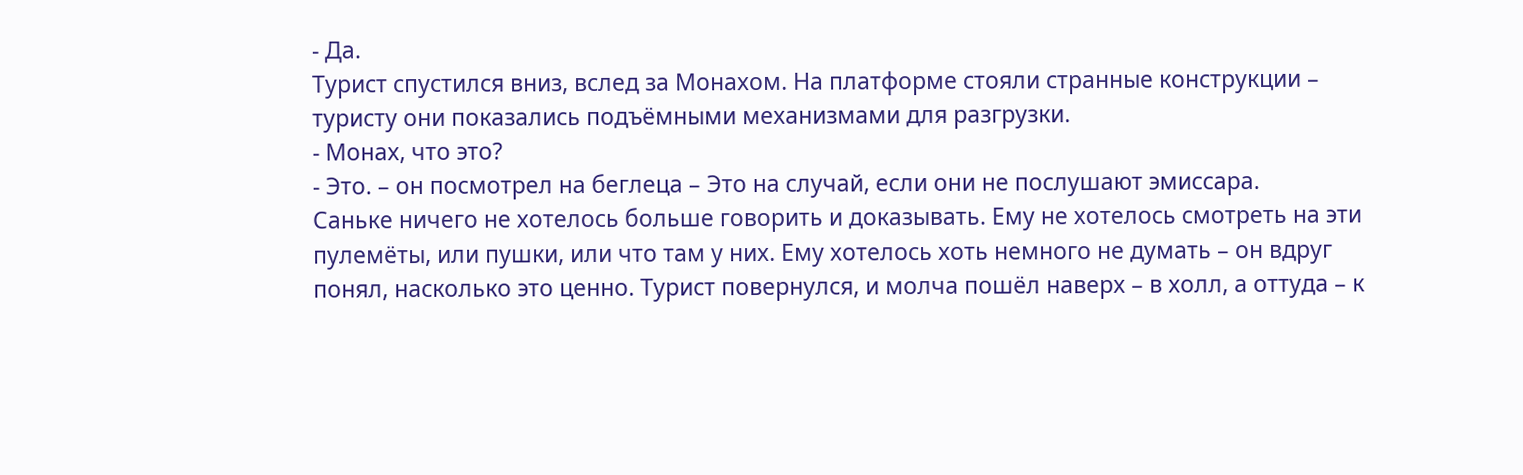- Да.
Турист спустился вниз, вслед за Монахом. На платформе стояли странные конструкции – туристу они показались подъёмными механизмами для разгрузки.
- Монах, что это?
- Это. – он посмотрел на беглеца – Это на случай, если они не послушают эмиссара.
Саньке ничего не хотелось больше говорить и доказывать. Ему не хотелось смотреть на эти пулемёты, или пушки, или что там у них. Ему хотелось хоть немного не думать – он вдруг понял, насколько это ценно. Турист повернулся, и молча пошёл наверх – в холл, а оттуда – к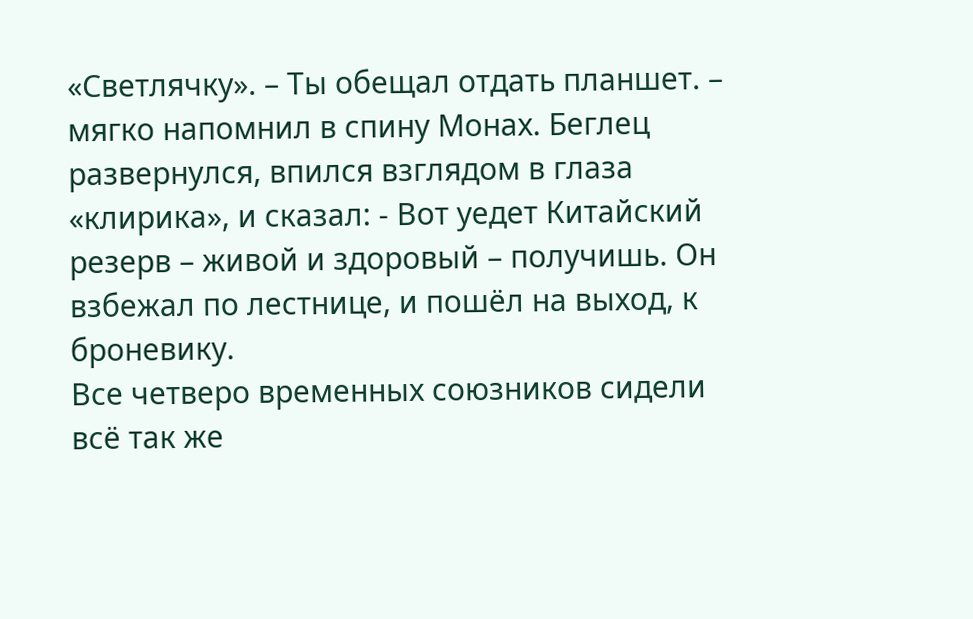«Светлячку». – Ты обещал отдать планшет. – мягко напомнил в спину Монах. Беглец развернулся, впился взглядом в глаза «клирика», и сказал: - Вот уедет Китайский резерв – живой и здоровый – получишь. Он взбежал по лестнице, и пошёл на выход, к броневику.
Все четверо временных союзников сидели всё так же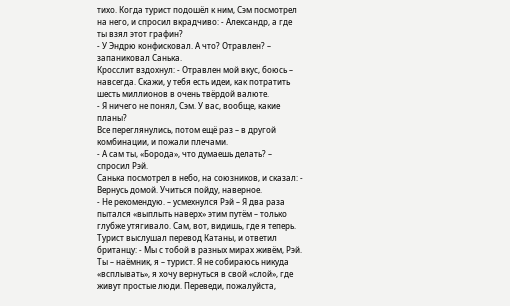тихо. Когда турист подошёл к ним, Сэм посмотрел на него, и спросил вкрадчиво: - Александр, а где ты взял этот графин?
- У Эндрю конфисковал. А что? Отравлен? – запаниковал Санька.
Кросслит вздохнул: - Отравлен мой вкус, боюсь – навсегда. Скажи, у тебя есть идеи, как потратить шесть миллионов в очень твёрдой валюте.
- Я ничего не понял, Сэм. У вас, вообще, какие планы?
Все переглянулись, потом ещё раз – в другой комбинации, и пожали плечами.
- А сам ты, «Борода», что думаешь делать? – спросил Рэй.
Санька посмотрел в небо, на союзников, и сказал: - Вернусь домой. Учиться пойду, наверное.
- Не рекомендую. – усмехнулся Рэй – Я два раза пытался «выплыть наверх» этим путём – только глубже утягивало. Сам, вот, видишь, где я теперь.
Турист выслушал перевод Катаны, и ответил британцу: - Мы с тобой в разных мирах живём, Рэй. Ты – наёмник, я – турист. Я не собираюсь никуда «всплывать», я хочу вернуться в свой «слой», где живут простые люди. Переведи, пожалуйста,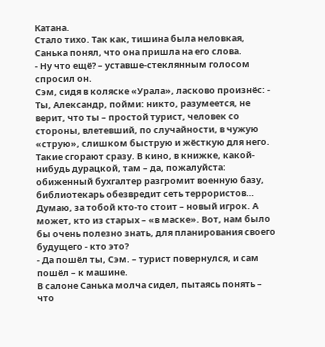Катана.
Стало тихо. Так как, тишина была неловкая, Санька понял, что она пришла на его слова.
- Ну что ещё? – уставше-стеклянным голосом спросил он.
Сэм, сидя в коляске «Урала», ласково произнёс: - Ты, Александр, пойми: никто, разумеется, не верит, что ты – простой турист, человек со стороны, влетевший, по случайности, в чужую «струю», слишком быструю и жёсткую для него. Такие сгорают сразу. В кино, в книжке, какой-нибудь дурацкой, там – да, пожалуйста: обиженный бухгалтер разгромит военную базу, библиотекарь обезвредит сеть террористов… Думаю, за тобой кто-то стоит – новый игрок. А может, кто из старых – «в маске». Вот, нам было бы очень полезно знать, для планирования своего будущего - кто это?
- Да пошёл ты, Сэм. – турист повернулся, и сам пошёл – к машине.
В салоне Санька молча сидел, пытаясь понять – что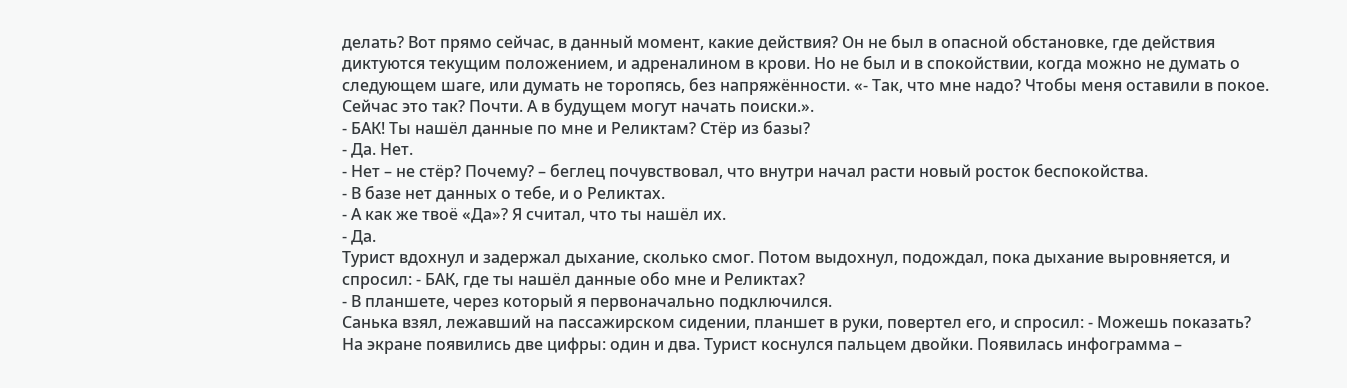делать? Вот прямо сейчас, в данный момент, какие действия? Он не был в опасной обстановке, где действия диктуются текущим положением, и адреналином в крови. Но не был и в спокойствии, когда можно не думать о следующем шаге, или думать не торопясь, без напряжённости. «- Так, что мне надо? Чтобы меня оставили в покое. Сейчас это так? Почти. А в будущем могут начать поиски.».
- БАК! Ты нашёл данные по мне и Реликтам? Стёр из базы?
- Да. Нет.
- Нет – не стёр? Почему? – беглец почувствовал, что внутри начал расти новый росток беспокойства.
- В базе нет данных о тебе, и о Реликтах.
- А как же твоё «Да»? Я считал, что ты нашёл их.
- Да.
Турист вдохнул и задержал дыхание, сколько смог. Потом выдохнул, подождал, пока дыхание выровняется, и спросил: - БАК, где ты нашёл данные обо мне и Реликтах?
- В планшете, через который я первоначально подключился.
Санька взял, лежавший на пассажирском сидении, планшет в руки, повертел его, и спросил: - Можешь показать? На экране появились две цифры: один и два. Турист коснулся пальцем двойки. Появилась инфограмма –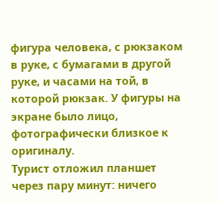фигура человека, с рюкзаком в руке, с бумагами в другой руке, и часами на той, в которой рюкзак. У фигуры на экране было лицо, фотографически близкое к оригиналу.
Турист отложил планшет через пару минут: ничего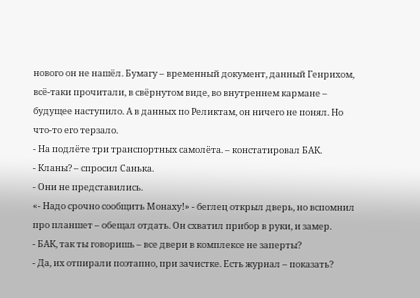нового он не нашёл. Бумагу – временный документ, данный Генрихом, всё-таки прочитали, в свёрнутом виде, во внутреннем кармане – будущее наступило. А в данных по Реликтам, он ничего не понял. Но что-то его терзало.
- На подлёте три транспортных самолёта. – констатировал БАК.
- Кланы? – спросил Санька.
- Они не представились.
«- Надо срочно сообщить Монаху!» - беглец открыл дверь, но вспомнил про планшет – обещал отдать. Он схватил прибор в руки, и замер.
- БАК, так ты говоришь – все двери в комплексе не заперты?
- Да, их отпирали поэтапно, при зачистке. Есть журнал – показать?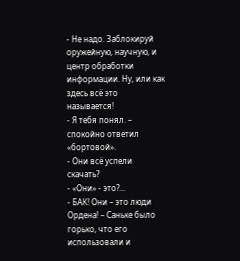- Не надо. Заблокируй оружейную, научную, и центр обработки информации. Ну, или как здесь всё это называется!
- Я тебя понял. – спокойно ответил «бортовой».
- Они всё успели скачать?
- «Они» - это?...
- БАК! Они – это люди Ордена! – Саньке было горько, что его использовали и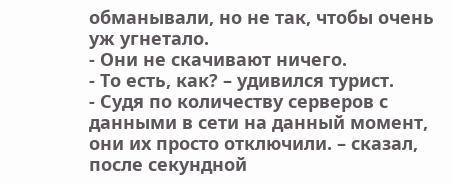обманывали, но не так, чтобы очень уж угнетало.
- Они не скачивают ничего.
- То есть, как? – удивился турист.
- Судя по количеству серверов с данными в сети на данный момент, они их просто отключили. – сказал, после секундной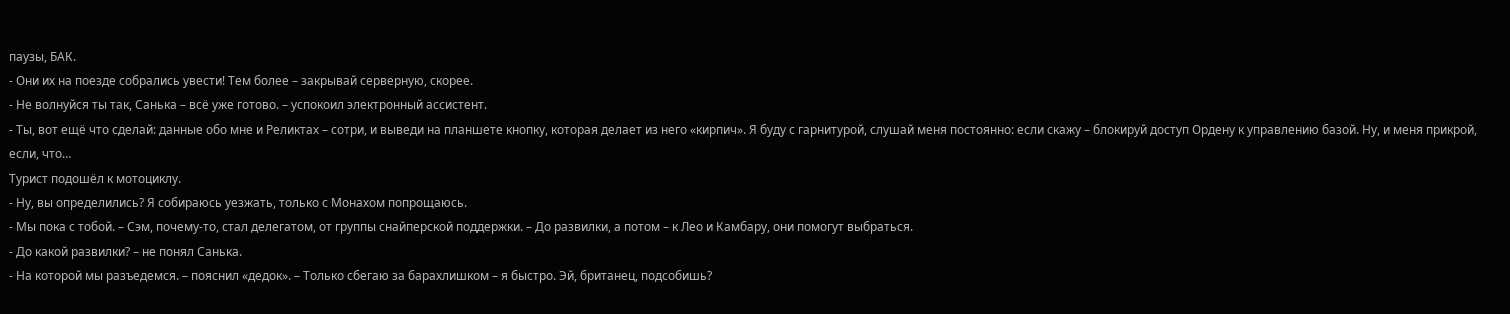паузы, БАК.
- Они их на поезде собрались увести! Тем более – закрывай серверную, скорее.
- Не волнуйся ты так, Санька – всё уже готово. – успокоил электронный ассистент.
- Ты, вот ещё что сделай: данные обо мне и Реликтах – сотри, и выведи на планшете кнопку, которая делает из него «кирпич». Я буду с гарнитурой, слушай меня постоянно: если скажу – блокируй доступ Ордену к управлению базой. Ну, и меня прикрой, если, что…
Турист подошёл к мотоциклу.
- Ну, вы определились? Я собираюсь уезжать, только с Монахом попрощаюсь.
- Мы пока с тобой. – Сэм, почему-то, стал делегатом, от группы снайперской поддержки. – До развилки, а потом – к Лео и Камбару, они помогут выбраться.
- До какой развилки? – не понял Санька.
- На которой мы разъедемся. – пояснил «дедок». – Только сбегаю за барахлишком – я быстро. Эй, британец, подсобишь?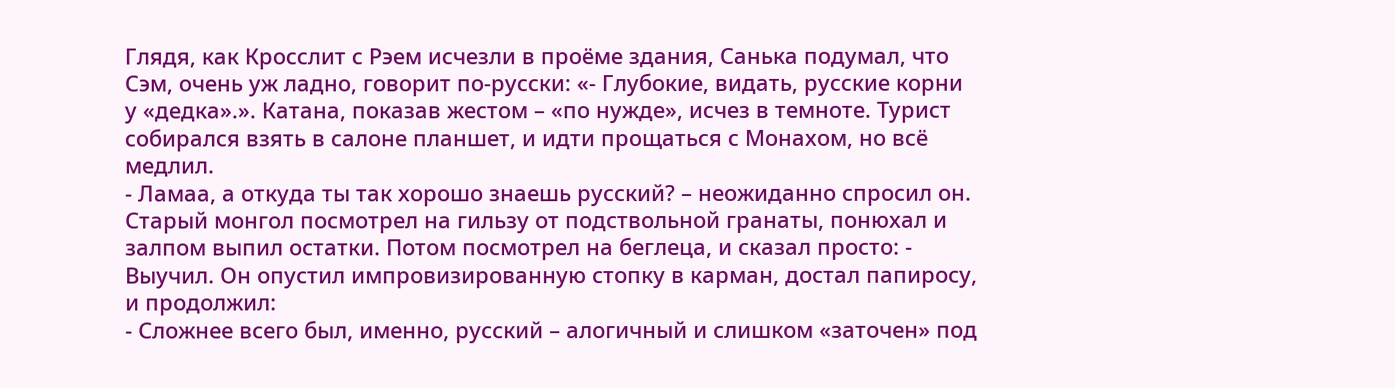Глядя, как Кросслит с Рэем исчезли в проёме здания, Санька подумал, что Сэм, очень уж ладно, говорит по-русски: «- Глубокие, видать, русские корни у «дедка».». Катана, показав жестом – «по нужде», исчез в темноте. Турист собирался взять в салоне планшет, и идти прощаться с Монахом, но всё медлил.
- Ламаа, а откуда ты так хорошо знаешь русский? – неожиданно спросил он.
Старый монгол посмотрел на гильзу от подствольной гранаты, понюхал и залпом выпил остатки. Потом посмотрел на беглеца, и сказал просто: - Выучил. Он опустил импровизированную стопку в карман, достал папиросу, и продолжил:
- Сложнее всего был, именно, русский – алогичный и слишком «заточен» под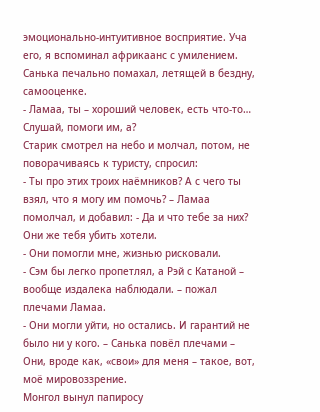эмоционально-интуитивное восприятие. Уча его, я вспоминал африкаанс с умилением.
Санька печально помахал, летящей в бездну, самооценке.
- Ламаа, ты – хороший человек, есть что-то… Слушай, помоги им, а?
Старик смотрел на небо и молчал, потом, не поворачиваясь к туристу, спросил:
- Ты про этих троих наёмников? А с чего ты взял, что я могу им помочь? – Ламаа помолчал, и добавил: - Да и что тебе за них? Они же тебя убить хотели.
- Они помогли мне, жизнью рисковали.
- Сэм бы легко пропетлял, а Рэй с Катаной – вообще издалека наблюдали. – пожал плечами Ламаа.
- Они могли уйти, но остались. И гарантий не было ни у кого. – Санька повёл плечами – Они, вроде как, «свои» для меня – такое, вот, моё мировоззрение.
Монгол вынул папиросу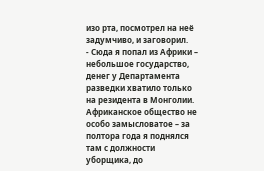изо рта, посмотрел на неё задумчиво, и заговорил.
- Сюда я попал из Африки – небольшое государство, денег у Департамента разведки хватило только на резидента в Монголии. Африканское общество не особо замысловатое – за полтора года я поднялся там с должности уборщика, до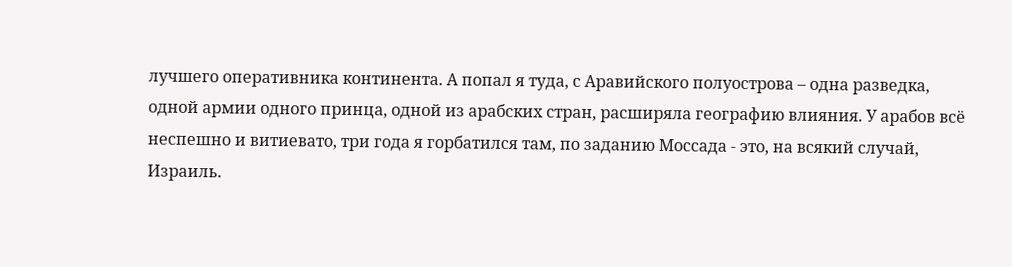лучшего оперативника континента. А попал я туда, с Аравийского полуострова – одна разведка, одной армии одного принца, одной из арабских стран, расширяла географию влияния. У арабов всё неспешно и витиевато, три года я горбатился там, по заданию Моссада - это, на всякий случай, Израиль.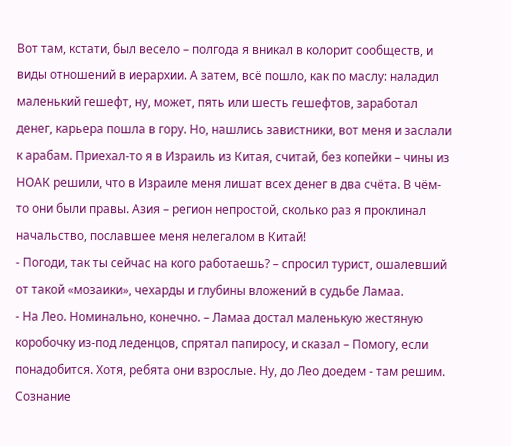Вот там, кстати, был весело – полгода я вникал в колорит сообществ, и виды отношений в иерархии. А затем, всё пошло, как по маслу: наладил маленький гешефт, ну, может, пять или шесть гешефтов, заработал денег, карьера пошла в гору. Но, нашлись завистники, вот меня и заслали к арабам. Приехал-то я в Израиль из Китая, считай, без копейки – чины из НОАК решили, что в Израиле меня лишат всех денег в два счёта. В чём-то они были правы. Азия – регион непростой, сколько раз я проклинал начальство, пославшее меня нелегалом в Китай!
- Погоди, так ты сейчас на кого работаешь? – спросил турист, ошалевший от такой «мозаики», чехарды и глубины вложений в судьбе Ламаа.
- На Лео. Номинально, конечно. – Ламаа достал маленькую жестяную коробочку из-под леденцов, спрятал папиросу, и сказал – Помогу, если понадобится. Хотя, ребята они взрослые. Ну, до Лео доедем - там решим.
Сознание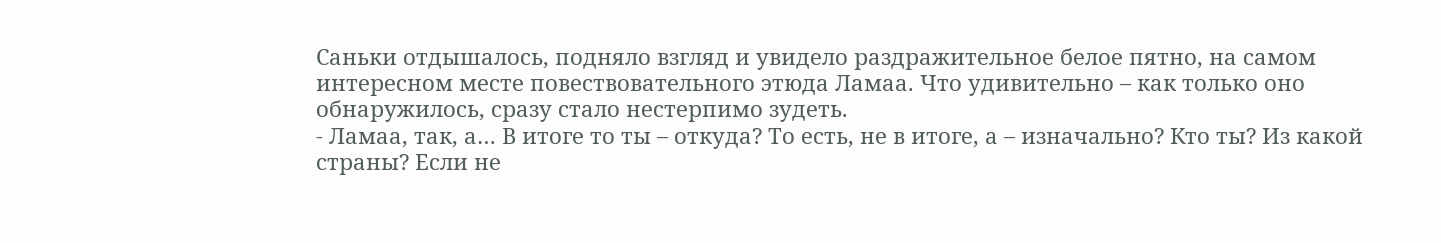Саньки отдышалось, подняло взгляд и увидело раздражительное белое пятно, на самом интересном месте повествовательного этюда Ламаа. Что удивительно – как только оно обнаружилось, сразу стало нестерпимо зудеть.
- Ламаа, так, а… В итоге то ты – откуда? То есть, не в итоге, а – изначально? Кто ты? Из какой страны? Если не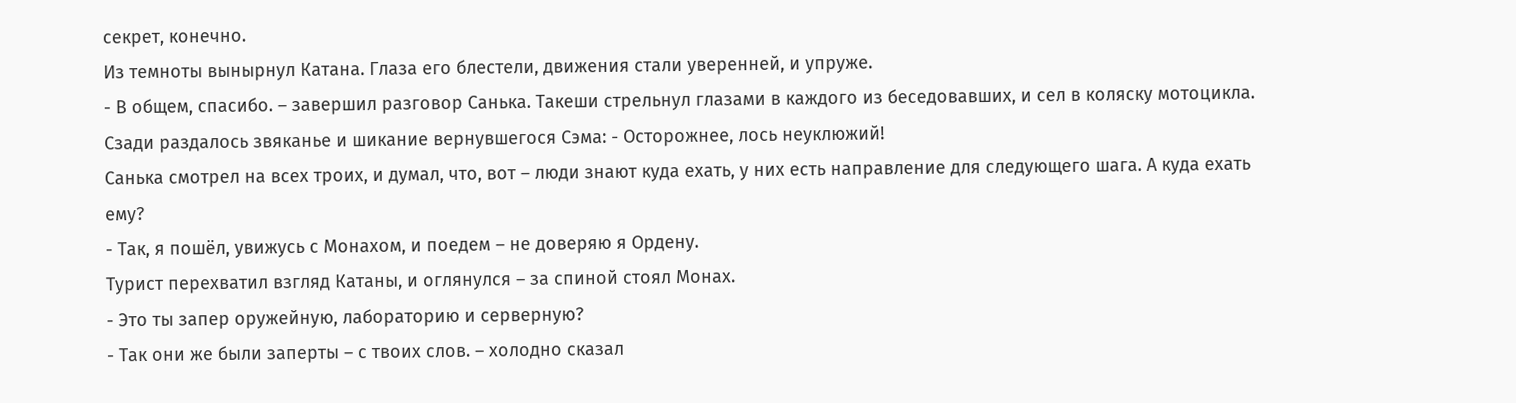секрет, конечно.
Из темноты вынырнул Катана. Глаза его блестели, движения стали уверенней, и упруже.
- В общем, спасибо. – завершил разговор Санька. Такеши стрельнул глазами в каждого из беседовавших, и сел в коляску мотоцикла. Сзади раздалось звяканье и шикание вернувшегося Сэма: - Осторожнее, лось неуклюжий!
Санька смотрел на всех троих, и думал, что, вот – люди знают куда ехать, у них есть направление для следующего шага. А куда ехать ему?
- Так, я пошёл, увижусь с Монахом, и поедем – не доверяю я Ордену.
Турист перехватил взгляд Катаны, и оглянулся – за спиной стоял Монах.
- Это ты запер оружейную, лабораторию и серверную?
- Так они же были заперты – с твоих слов. – холодно сказал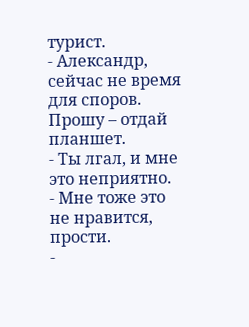турист.
- Александр, сейчас не время для споров. Прошу – отдай планшет.
- Ты лгал, и мне это неприятно.
- Мне тоже это не нравится, прости.
-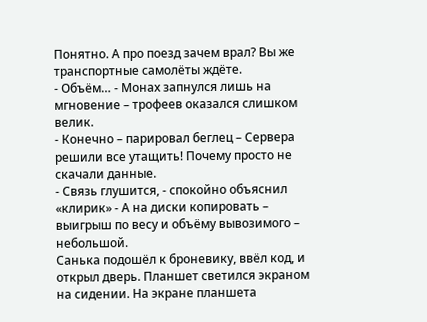Понятно. А про поезд зачем врал? Вы же транспортные самолёты ждёте.
- Объём… - Монах запнулся лишь на мгновение – трофеев оказался слишком велик.
- Конечно – парировал беглец – Сервера решили все утащить! Почему просто не скачали данные.
- Связь глушится, - спокойно объяснил «клирик» - А на диски копировать – выигрыш по весу и объёму вывозимого – небольшой.
Санька подошёл к броневику, ввёл код, и открыл дверь. Планшет светился экраном на сидении. На экране планшета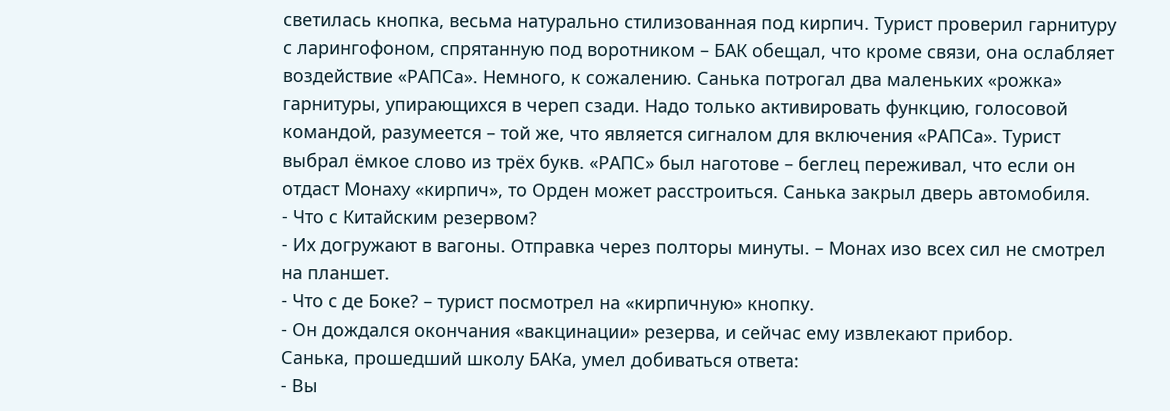светилась кнопка, весьма натурально стилизованная под кирпич. Турист проверил гарнитуру с ларингофоном, спрятанную под воротником – БАК обещал, что кроме связи, она ослабляет воздействие «РАПСа». Немного, к сожалению. Санька потрогал два маленьких «рожка» гарнитуры, упирающихся в череп сзади. Надо только активировать функцию, голосовой командой, разумеется – той же, что является сигналом для включения «РАПСа». Турист выбрал ёмкое слово из трёх букв. «РАПС» был наготове – беглец переживал, что если он отдаст Монаху «кирпич», то Орден может расстроиться. Санька закрыл дверь автомобиля.
- Что с Китайским резервом?
- Их догружают в вагоны. Отправка через полторы минуты. – Монах изо всех сил не смотрел на планшет.
- Что с де Боке? – турист посмотрел на «кирпичную» кнопку.
- Он дождался окончания «вакцинации» резерва, и сейчас ему извлекают прибор.
Санька, прошедший школу БАКа, умел добиваться ответа:
- Вы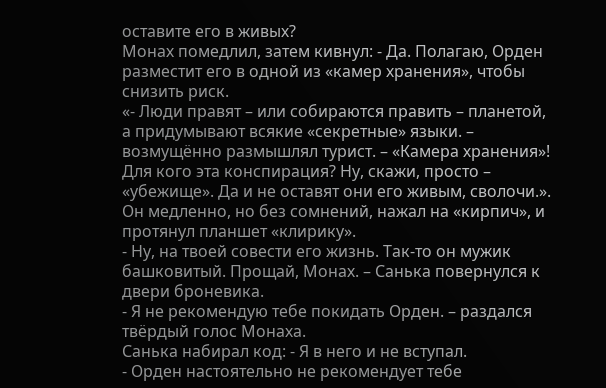оставите его в живых?
Монах помедлил, затем кивнул: - Да. Полагаю, Орден разместит его в одной из «камер хранения», чтобы снизить риск.
«- Люди правят – или собираются править – планетой, а придумывают всякие «секретные» языки. – возмущённо размышлял турист. – «Камера хранения»! Для кого эта конспирация? Ну, скажи, просто – «убежище». Да и не оставят они его живым, сволочи.». Он медленно, но без сомнений, нажал на «кирпич», и протянул планшет «клирику».
- Ну, на твоей совести его жизнь. Так-то он мужик башковитый. Прощай, Монах. – Санька повернулся к двери броневика.
- Я не рекомендую тебе покидать Орден. – раздался твёрдый голос Монаха.
Санька набирал код: - Я в него и не вступал.
- Орден настоятельно не рекомендует тебе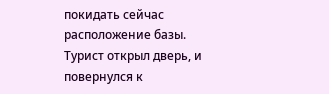покидать сейчас расположение базы.
Турист открыл дверь, и повернулся к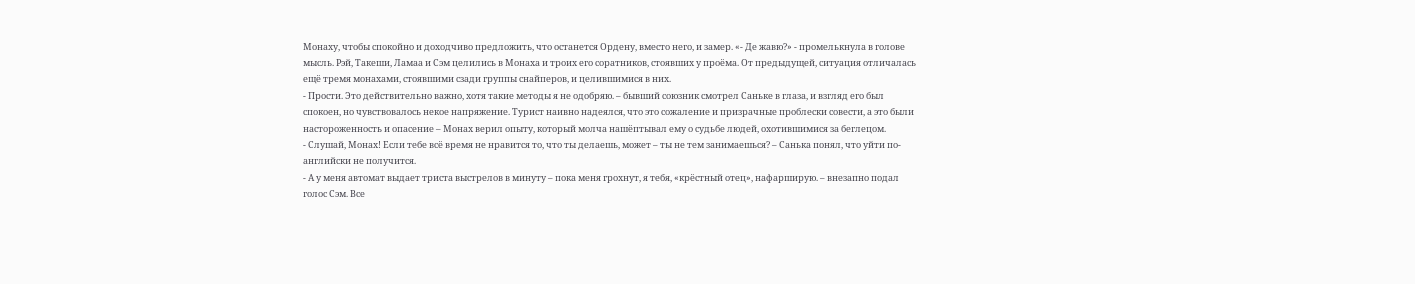Монаху, чтобы спокойно и доходчиво предложить, что останется Ордену, вместо него, и замер. «- Де жавю?» - промелькнула в голове мысль. Рэй, Такеши, Ламаа и Сэм целились в Монаха и троих его соратников, стоявших у проёма. От предыдущей, ситуация отличалась ещё тремя монахами, стоявшими сзади группы снайперов, и целившимися в них.
- Прости. Это действительно важно, хотя такие методы я не одобряю. – бывший союзник смотрел Саньке в глаза, и взгляд его был спокоен, но чувствовалось некое напряжение. Турист наивно надеялся, что это сожаление и призрачные проблески совести, а это были настороженность и опасение – Монах верил опыту, который молча нашёптывал ему о судьбе людей, охотившимися за беглецом.
- Слушай, Монах! Если тебе всё время не нравится то, что ты делаешь, может – ты не тем занимаешься? – Санька понял, что уйти по-английски не получится.
- А у меня автомат выдает триста выстрелов в минуту – пока меня грохнут, я тебя, «крёстный отец», нафарширую. – внезапно подал голос Сэм. Все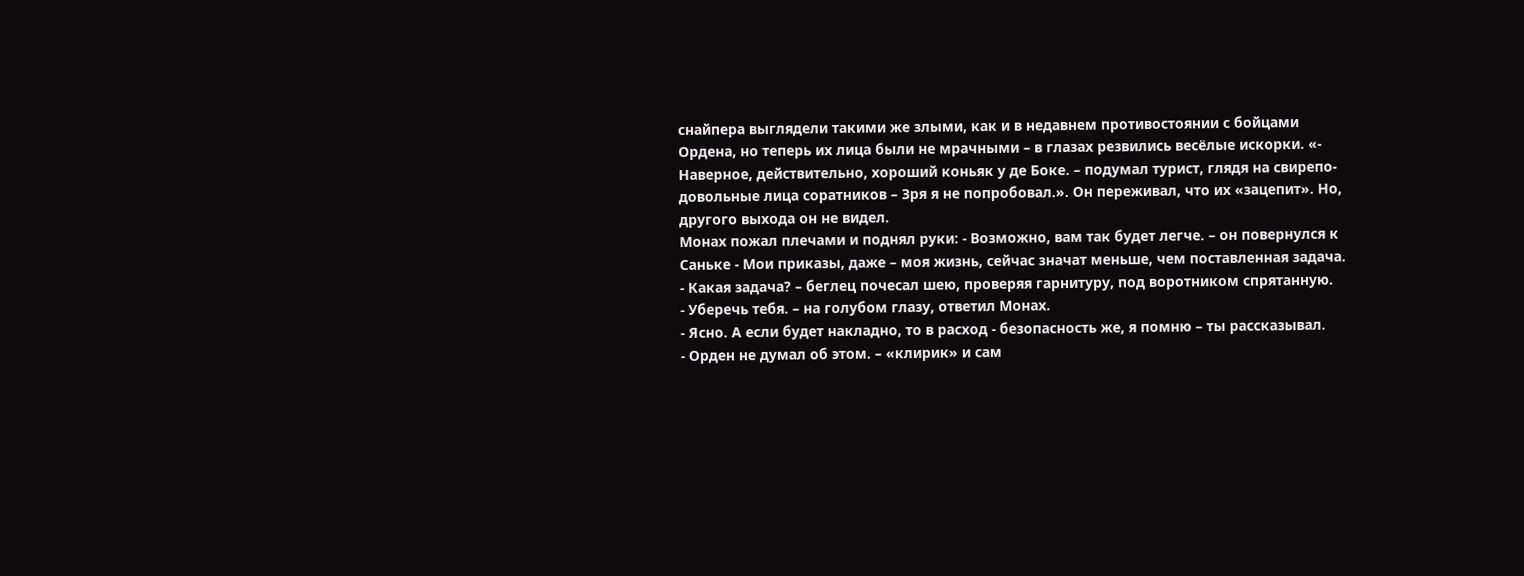снайпера выглядели такими же злыми, как и в недавнем противостоянии с бойцами Ордена, но теперь их лица были не мрачными – в глазах резвились весёлые искорки. «- Наверное, действительно, хороший коньяк у де Боке. – подумал турист, глядя на свирепо-довольные лица соратников – Зря я не попробовал.». Он переживал, что их «зацепит». Но, другого выхода он не видел.
Монах пожал плечами и поднял руки: - Возможно, вам так будет легче. – он повернулся к Саньке - Мои приказы, даже – моя жизнь, сейчас значат меньше, чем поставленная задача.
- Какая задача? – беглец почесал шею, проверяя гарнитуру, под воротником спрятанную.
- Уберечь тебя. – на голубом глазу, ответил Монах.
- Ясно. А если будет накладно, то в расход - безопасность же, я помню – ты рассказывал.
- Орден не думал об этом. – «клирик» и сам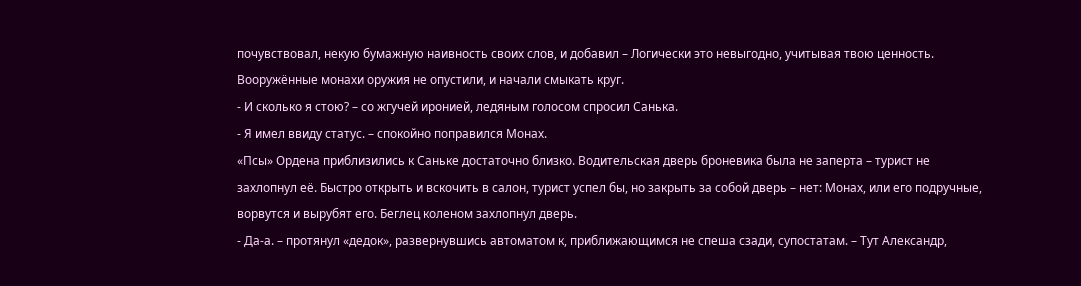почувствовал, некую бумажную наивность своих слов, и добавил – Логически это невыгодно, учитывая твою ценность.
Вооружённые монахи оружия не опустили, и начали смыкать круг.
- И сколько я стою? – со жгучей иронией, ледяным голосом спросил Санька.
- Я имел ввиду статус. – спокойно поправился Монах.
«Псы» Ордена приблизились к Саньке достаточно близко. Водительская дверь броневика была не заперта – турист не захлопнул её. Быстро открыть и вскочить в салон, турист успел бы, но закрыть за собой дверь – нет: Монах, или его подручные, ворвутся и вырубят его. Беглец коленом захлопнул дверь.
- Да-а. – протянул «дедок», развернувшись автоматом к, приближающимся не спеша сзади, супостатам. – Тут Александр,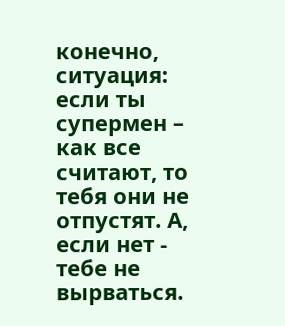конечно, ситуация: если ты супермен – как все считают, то тебя они не отпустят. А, если нет - тебе не вырваться.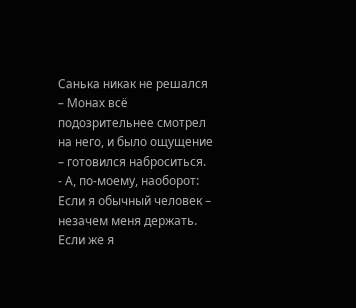Санька никак не решался – Монах всё подозрительнее смотрел на него, и было ощущение – готовился наброситься.
- А, по-моему, наоборот: Если я обычный человек – незачем меня держать. Если же я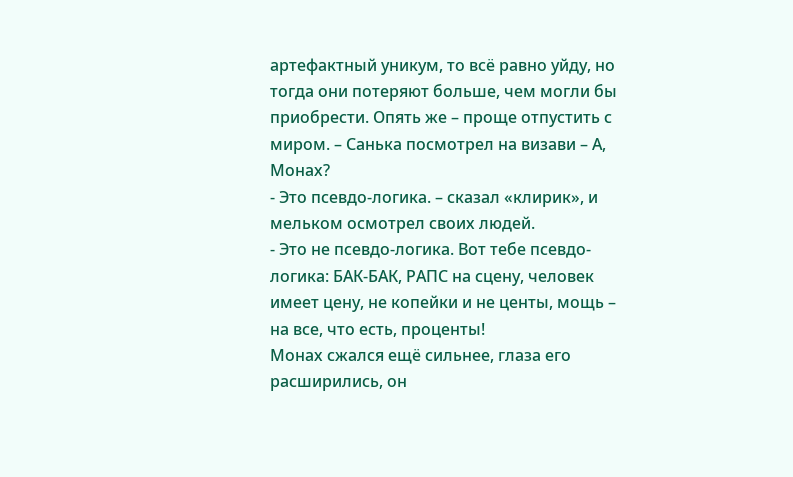артефактный уникум, то всё равно уйду, но тогда они потеряют больше, чем могли бы приобрести. Опять же – проще отпустить с миром. – Санька посмотрел на визави – А, Монах?
- Это псевдо-логика. – сказал «клирик», и мельком осмотрел своих людей.
- Это не псевдо-логика. Вот тебе псевдо-логика: БАК-БАК, РАПС на сцену, человек имеет цену, не копейки и не центы, мощь – на все, что есть, проценты!
Монах сжался ещё сильнее, глаза его расширились, он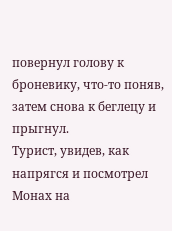повернул голову к броневику, что-то поняв, затем снова к беглецу и прыгнул.
Турист, увидев, как напрягся и посмотрел Монах на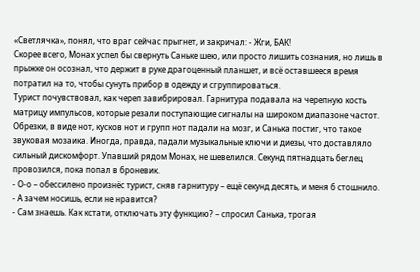«Светлячка», понял, что враг сейчас прыгнет, и закричал: - Жги, БАК!
Скорее всего, Монах успел бы свернуть Саньке шею, или просто лишить сознания, но лишь в прыжке он осознал, что держит в руке драгоценный планшет, и всё оставшееся время потратил на то, чтобы сунуть прибор в одежду и сгруппироваться.
Турист почувствовал, как череп завибрировал. Гарнитура подавала на черепную кость матрицу импульсов, которые резали поступающие сигналы на широком диапазоне частот. Обрезки, в виде нот, кусков нот и групп нот падали на мозг, и Санька постиг, что такое звуковая мозаика. Иногда, правда, падали музыкальные ключи и диезы, что доставляло сильный дискомфорт. Упавший рядом Монах, не шевелился. Секунд пятнадцать беглец провозился, пока попал в броневик.
- О-о – обессилено произнёс турист, сняв гарнитуру – ещё секунд десять, и меня б стошнило.
- А зачем носишь, если не нравится?
- Сам знаешь. Как кстати, отключать эту функцию? – спросил Санька, трогая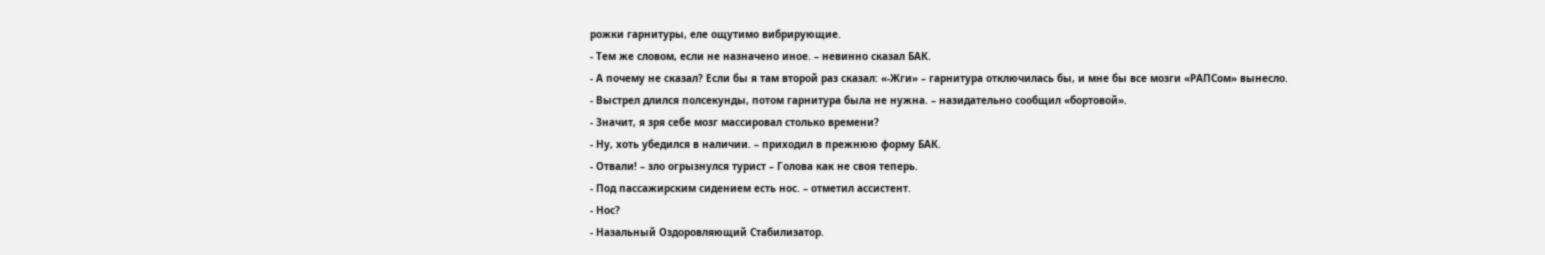рожки гарнитуры, еле ощутимо вибрирующие.
- Тем же словом, если не назначено иное. – невинно сказал БАК.
- А почему не сказал? Если бы я там второй раз сказал: «-Жги» – гарнитура отключилась бы, и мне бы все мозги «РАПСом» вынесло.
- Выстрел длился полсекунды, потом гарнитура была не нужна. – назидательно сообщил «бортовой».
- Значит, я зря себе мозг массировал столько времени?
- Ну, хоть убедился в наличии. – приходил в прежнюю форму БАК.
- Отвали! – зло огрызнулся турист – Голова как не своя теперь.
- Под пассажирским сидением есть нос. – отметил ассистент.
- Нос?
- Назальный Оздоровляющий Стабилизатор.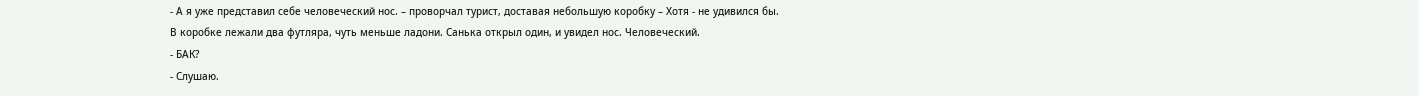- А я уже представил себе человеческий нос. – проворчал турист, доставая небольшую коробку – Хотя - не удивился бы.
В коробке лежали два футляра, чуть меньше ладони. Санька открыл один, и увидел нос. Человеческий.
- БАК?
- Слушаю.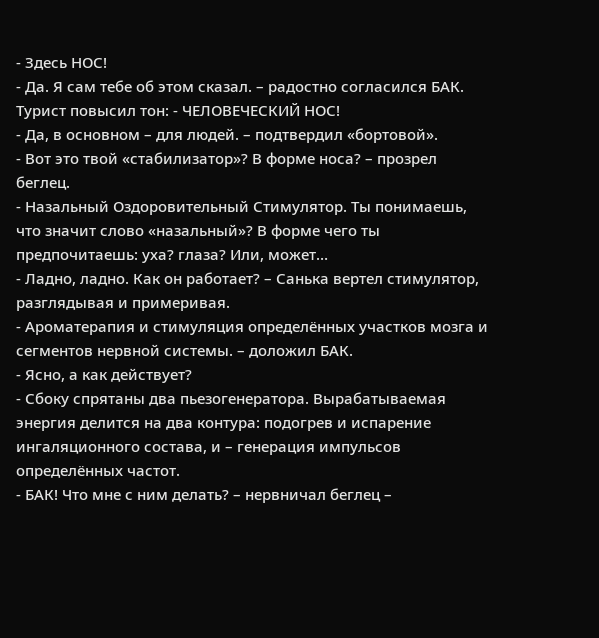- Здесь НОС!
- Да. Я сам тебе об этом сказал. – радостно согласился БАК.
Турист повысил тон: - ЧЕЛОВЕЧЕСКИЙ НОС!
- Да, в основном – для людей. – подтвердил «бортовой».
- Вот это твой «стабилизатор»? В форме носа? – прозрел беглец.
- Назальный Оздоровительный Стимулятор. Ты понимаешь, что значит слово «назальный»? В форме чего ты предпочитаешь: уха? глаза? Или, может…
- Ладно, ладно. Как он работает? – Санька вертел стимулятор, разглядывая и примеривая.
- Ароматерапия и стимуляция определённых участков мозга и сегментов нервной системы. – доложил БАК.
- Ясно, а как действует?
- Сбоку спрятаны два пьезогенератора. Вырабатываемая энергия делится на два контура: подогрев и испарение ингаляционного состава, и – генерация импульсов определённых частот.
- БАК! Что мне с ним делать? – нервничал беглец –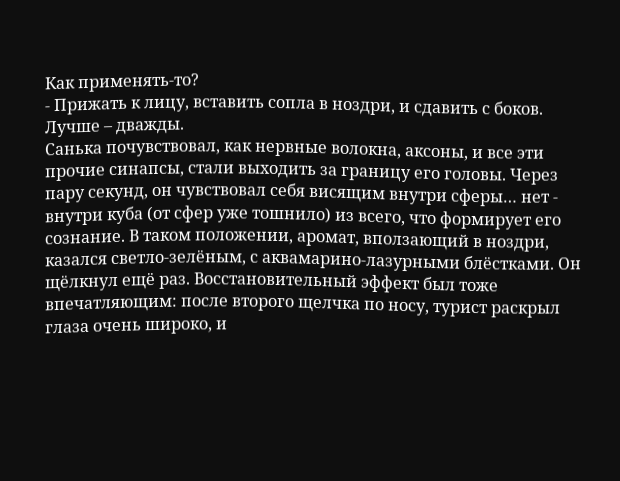Как применять-то?
- Прижать к лицу, вставить сопла в ноздри, и сдавить с боков. Лучше – дважды.
Санька почувствовал, как нервные волокна, аксоны, и все эти прочие синапсы, стали выходить за границу его головы. Через пару секунд, он чувствовал себя висящим внутри сферы… нет - внутри куба (от сфер уже тошнило) из всего, что формирует его сознание. В таком положении, аромат, вползающий в ноздри, казался светло-зелёным, с аквамарино-лазурными блёстками. Он щёлкнул ещё раз. Восстановительный эффект был тоже впечатляющим: после второго щелчка по носу, турист раскрыл глаза очень широко, и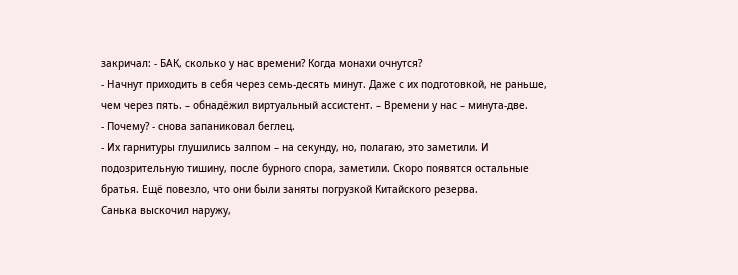закричал: - БАК, сколько у нас времени? Когда монахи очнутся?
- Начнут приходить в себя через семь-десять минут. Даже с их подготовкой, не раньше, чем через пять. – обнадёжил виртуальный ассистент. – Времени у нас – минута-две.
- Почему? - снова запаниковал беглец.
- Их гарнитуры глушились залпом – на секунду, но, полагаю, это заметили. И подозрительную тишину, после бурного спора, заметили. Скоро появятся остальные братья. Ещё повезло, что они были заняты погрузкой Китайского резерва.
Санька выскочил наружу,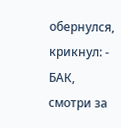обернулся, крикнул: - БАК, смотри за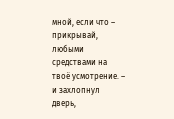мной, если что – прикрывай, любыми средствами на твоё усмотрение. – и захлопнул дверь,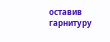оставив гарнитуру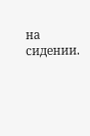на сидении.